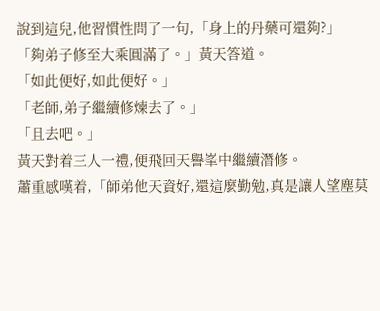說到這兒,他習慣性問了一句,「身上的丹藥可還夠?」
「夠弟子修至大乘圓滿了。」黃天答道。
「如此便好,如此便好。」
「老師,弟子繼續修煉去了。」
「且去吧。」
黃天對着三人一禮,便飛回天譽峯中繼續潛修。
蕭重感嘆着,「師弟他天資好,還這麼勤勉,真是讓人望塵莫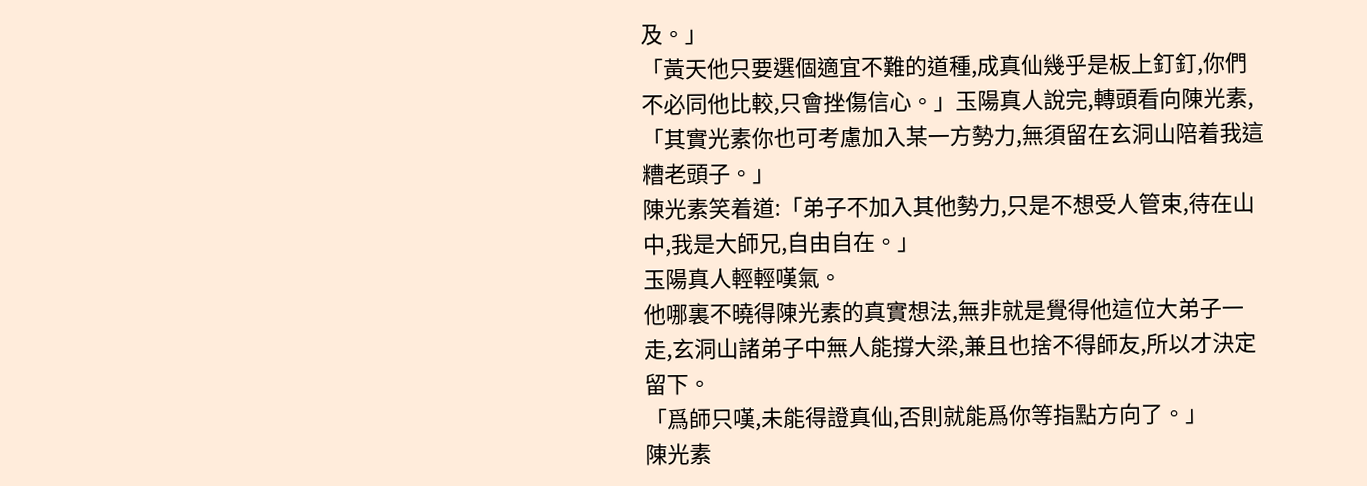及。」
「黃天他只要選個適宜不難的道種,成真仙幾乎是板上釘釘,你們不必同他比較,只會挫傷信心。」玉陽真人說完,轉頭看向陳光素,「其實光素你也可考慮加入某一方勢力,無須留在玄洞山陪着我這糟老頭子。」
陳光素笑着道:「弟子不加入其他勢力,只是不想受人管束,待在山中,我是大師兄,自由自在。」
玉陽真人輕輕嘆氣。
他哪裏不曉得陳光素的真實想法,無非就是覺得他這位大弟子一走,玄洞山諸弟子中無人能撐大梁,兼且也捨不得師友,所以才決定留下。
「爲師只嘆,未能得證真仙,否則就能爲你等指點方向了。」
陳光素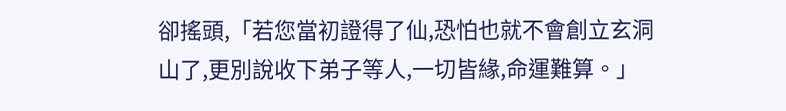卻搖頭,「若您當初證得了仙,恐怕也就不會創立玄洞山了,更別說收下弟子等人,一切皆緣,命運難算。」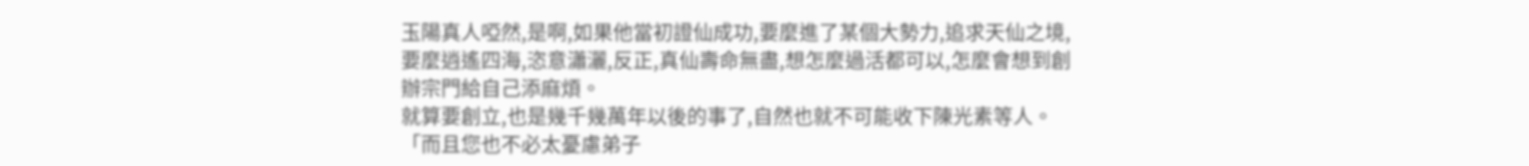玉陽真人啞然,是啊,如果他當初證仙成功,要麼進了某個大勢力,追求天仙之境,要麼逍遙四海,恣意瀟灑,反正,真仙壽命無盡,想怎麼過活都可以,怎麼會想到創辦宗門給自己添麻煩。
就算要創立,也是幾千幾萬年以後的事了,自然也就不可能收下陳光素等人。
「而且您也不必太憂慮弟子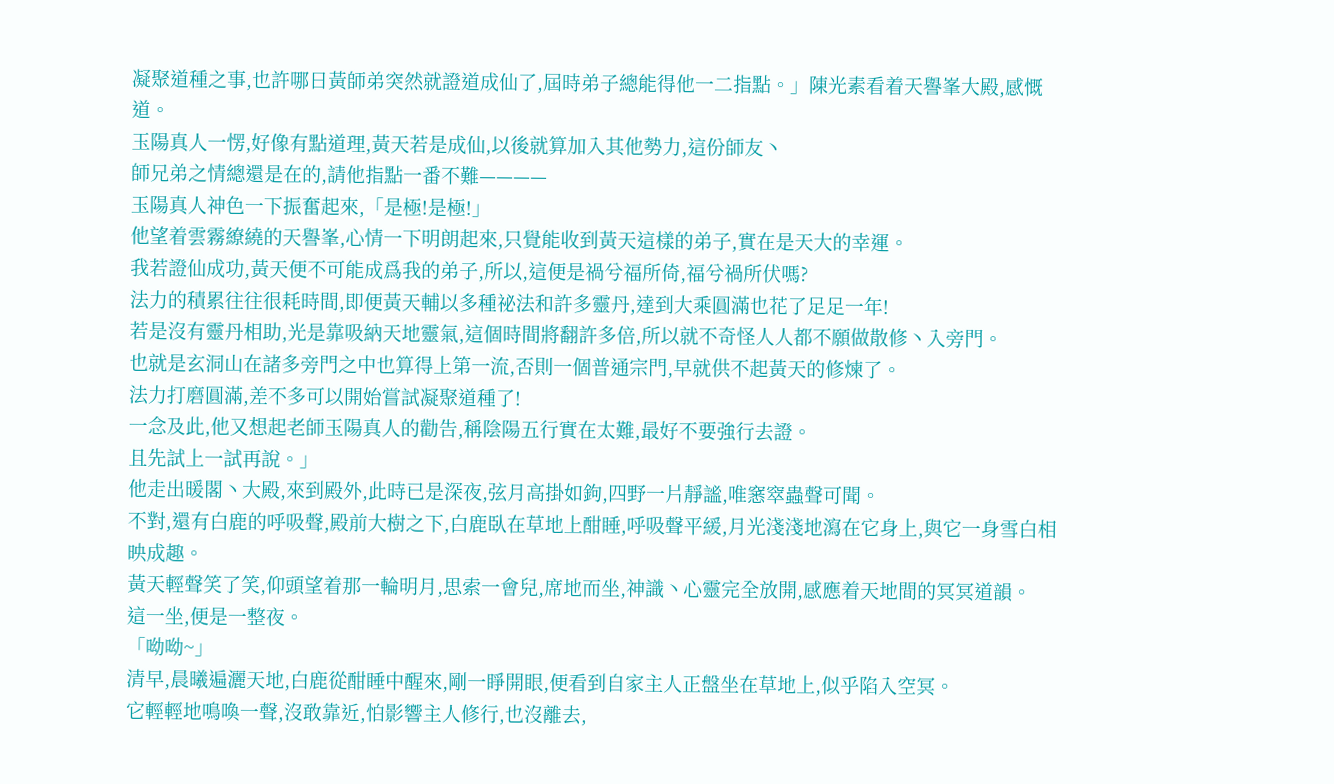凝聚道種之事,也許哪日黃師弟突然就證道成仙了,屆時弟子總能得他一二指點。」陳光素看着天譽峯大殿,感慨道。
玉陽真人一愣,好像有點道理,黃天若是成仙,以後就算加入其他勢力,這份師友丶
師兄弟之情總還是在的,請他指點一番不難————
玉陽真人神色一下振奮起來,「是極!是極!」
他望着雲霧繚繞的天譽峯,心情一下明朗起來,只覺能收到黃天這樣的弟子,實在是天大的幸運。
我若證仙成功,黃天便不可能成爲我的弟子,所以,這便是禍兮福所倚,福兮禍所伏嗎?
法力的積累往往很耗時間,即便黃天輔以多種祕法和許多靈丹,達到大乘圓滿也花了足足一年!
若是沒有靈丹相助,光是靠吸納天地靈氣,這個時間將翻許多倍,所以就不奇怪人人都不願做散修丶入旁門。
也就是玄洞山在諸多旁門之中也算得上第一流,否則一個普通宗門,早就供不起黃天的修煉了。
法力打磨圓滿,差不多可以開始嘗試凝聚道種了!
一念及此,他又想起老師玉陽真人的勸告,稱陰陽五行實在太難,最好不要強行去證。
且先試上一試再說。」
他走出暖閣丶大殿,來到殿外,此時已是深夜,弦月高掛如鉤,四野一片靜謐,唯窸窣蟲聲可聞。
不對,還有白鹿的呼吸聲,殿前大樹之下,白鹿臥在草地上酣睡,呼吸聲平緩,月光淺淺地瀉在它身上,與它一身雪白相映成趣。
黃天輕聲笑了笑,仰頭望着那一輪明月,思索一會兒,席地而坐,神識丶心靈完全放開,感應着天地間的冥冥道韻。
這一坐,便是一整夜。
「呦呦~」
清早,晨曦遍灑天地,白鹿從酣睡中醒來,剛一睜開眼,便看到自家主人正盤坐在草地上,似乎陷入空冥。
它輕輕地鳴喚一聲,沒敢靠近,怕影響主人修行,也沒離去,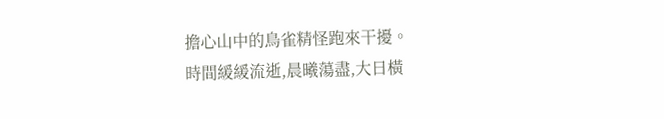擔心山中的鳥雀精怪跑來干擾。
時間緩緩流逝,晨曦蕩盡,大日橫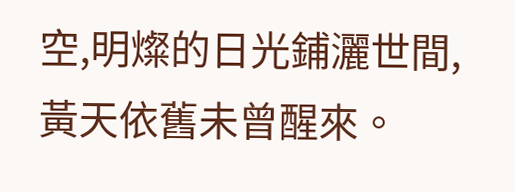空,明燦的日光鋪灑世間,黃天依舊未曾醒來。